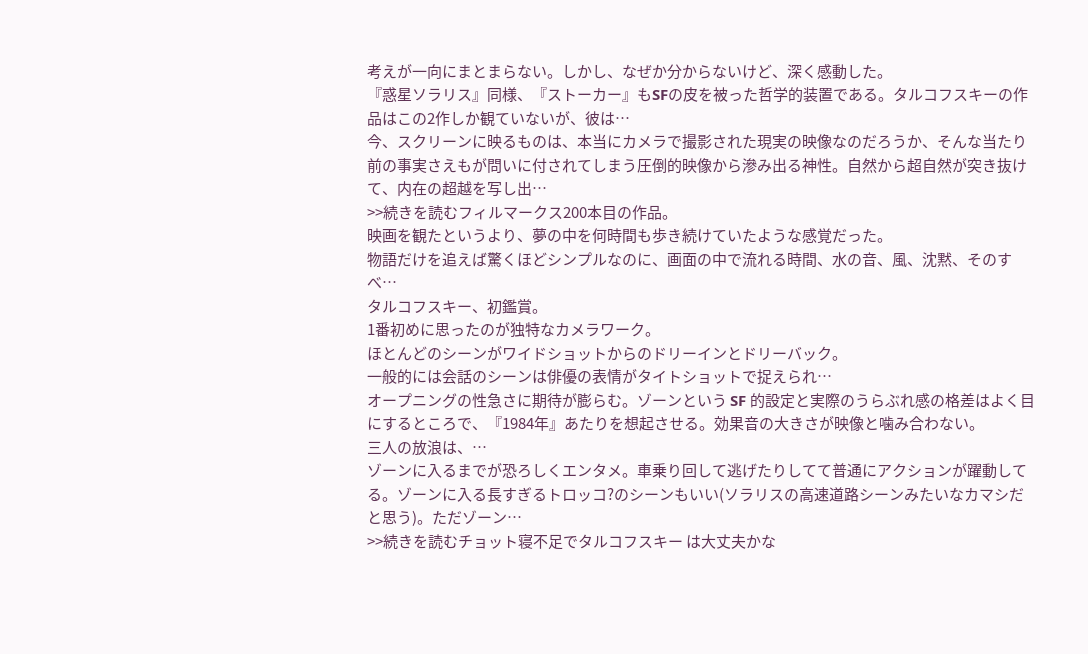考えが一向にまとまらない。しかし、なぜか分からないけど、深く感動した。
『惑星ソラリス』同様、『ストーカー』もSFの皮を被った哲学的装置である。タルコフスキーの作品はこの2作しか観ていないが、彼は…
今、スクリーンに映るものは、本当にカメラで撮影された現実の映像なのだろうか、そんな当たり前の事実さえもが問いに付されてしまう圧倒的映像から滲み出る神性。自然から超自然が突き抜けて、内在の超越を写し出…
>>続きを読むフィルマークス200本目の作品。
映画を観たというより、夢の中を何時間も歩き続けていたような感覚だった。
物語だけを追えば驚くほどシンプルなのに、画面の中で流れる時間、水の音、風、沈黙、そのすべ…
タルコフスキー、初鑑賞。
1番初めに思ったのが独特なカメラワーク。
ほとんどのシーンがワイドショットからのドリーインとドリーバック。
一般的には会話のシーンは俳優の表情がタイトショットで捉えられ…
オープニングの性急さに期待が膨らむ。ゾーンという SF 的設定と実際のうらぶれ感の格差はよく目にするところで、『1984年』あたりを想起させる。効果音の大きさが映像と噛み合わない。
三人の放浪は、…
ゾーンに入るまでが恐ろしくエンタメ。車乗り回して逃げたりしてて普通にアクションが躍動してる。ゾーンに入る長すぎるトロッコ?のシーンもいい(ソラリスの高速道路シーンみたいなカマシだと思う)。ただゾーン…
>>続きを読むチョット寝不足でタルコフスキー は大丈夫かな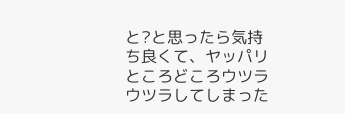と?と思ったら気持ち良くて、ヤッパリところどころウツラウツラしてしまった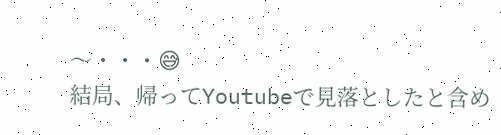〜・・・😅
結局、帰ってYoutubeで見落としたと含め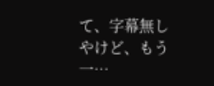て、字幕無しやけど、もう一…